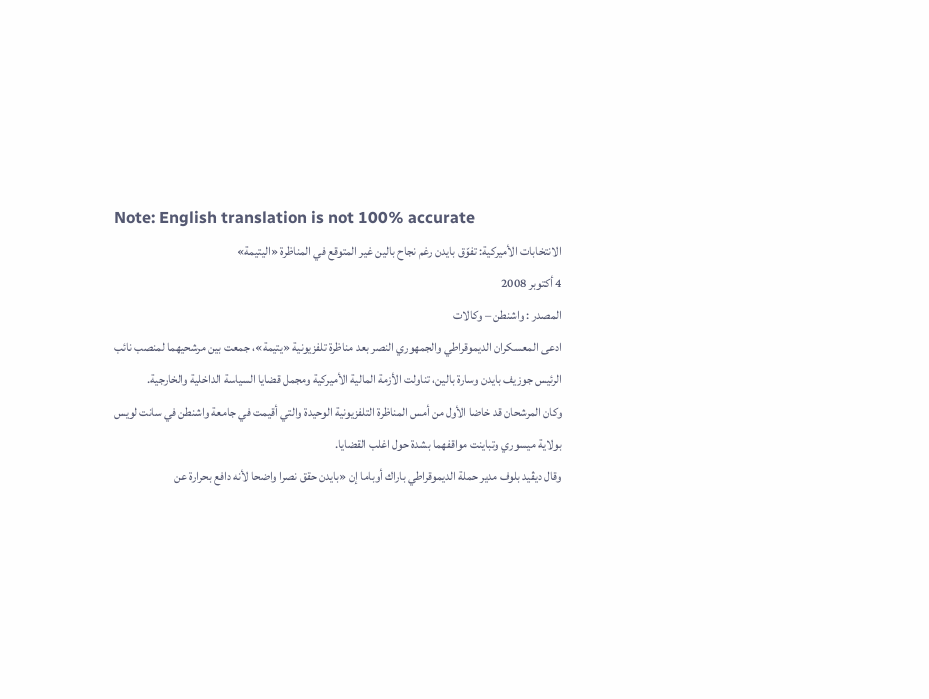Note: English translation is not 100% accurate
الانتخابات الأميركية: تفوّق بايدن رغم نجاح بالين غير المتوقع في المناظرة «اليتيمة»
4 أكتوبر 2008
المصدر : واشنطن – وكالات
ادعى المعسكران الديموقراطي والجمهوري النصر بعد مناظرة تلفزيونية «يتيمة»، جمعت بين مرشحيهما لمنصب نائب الرئيس جوزيف بايدن وسارة بالين، تناولت الأزمة المالية الأميركية ومجمل قضايا السياسة الداخلية والخارجية.
وكان المرشحان قد خاضا الأول من أمس المناظرة التلفزيونية الوحيدة والتي أقيمت في جامعة واشنطن في سانت لويس بولاية ميسوري وتباينت مواقفهما بشدة حول اغلب القضايا.
وقال ديڤيد بلوف مدير حملة الديموقراطي باراك أوباما إن «بايدن حقق نصرا واضحا لأنه دافع بحرارة عن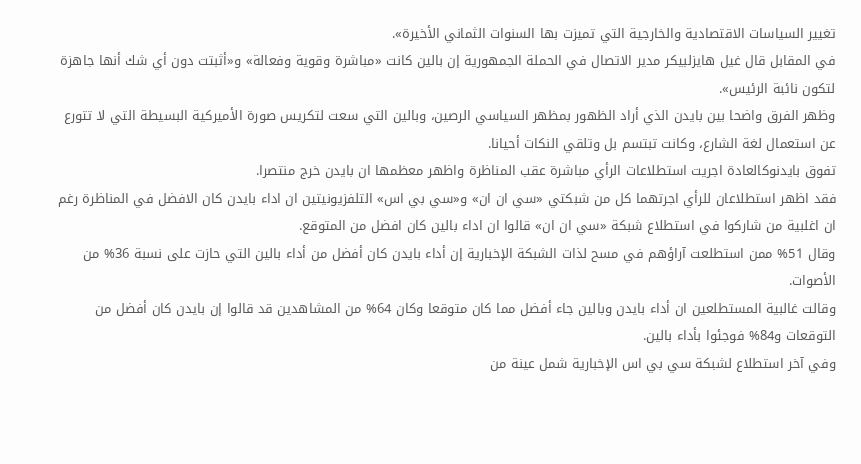تغيير السياسات الاقتصادية والخارجية التي تميزت بها السنوات الثماني الأخيرة».
في المقابل قال غيل هايزلبيكر مدير الاتصال في الحملة الجمهورية إن بالين كانت «مباشرة وقوية وفعالة» و«أثبتت دون أي شك أنها جاهزة لتكون نائبة الرئيس».
وظهر الفرق واضحا بين بايدن الذي أراد الظهور بمظهر السياسي الرصين، وبالين التي سعت لتكريس صورة الأميركية البسيطة التي لا تتورع عن استعمال لغة الشارع، وكانت تبتسم بل وتلقي النكات أحيانا.
تفوق بايدنوكالعادة اجريت استطلاعات الرأي مباشرة عقب المناظرة واظهر معظمها ان بايدن خرج منتصرا.
فقد اظهر استطلاعان للرأي اجرتهما كل من شبكتي «سي ان ان» و«سي بي اس» التلفزيونيتين ان اداء بايدن كان الافضل في المناظرة رغم ان اغلبية من شاركوا في استطلاع شبكة «سي ان ان» قالوا ان اداء بالين كان افضل من المتوقع.
وقال 51% ممن استطلعت آراؤهم في مسح لذات الشبكة الإخبارية إن أداء بايدن كان أفضل من أداء بالين التي حازت على نسبة 36% من الأصوات.
وقالت غالبية المستطلعين ان أداء بايدن وبالين جاء أفضل مما كان متوقعا وكان 64% من المشاهدين قد قالوا إن بايدن كان أفضل من التوقعات و84% فوجئوا بأداء بالين.
وفي آخر استطلاع لشبكة سي بي اس الإخبارية شمل عينة من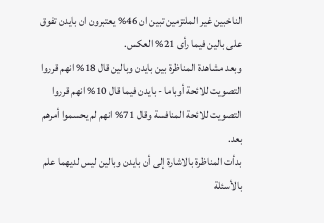الناخبين غير الملتزمين تبين ان 46% يعتبرون ان بايدن تفوق على بالين فيما رأى 21% العكس.
وبعد مشاهدة المناظرة بين بايدن وبالين قال 18% انهم قرروا التصويت للائحة أوباما - بايدن فيما قال 10% انهم قرروا التصويت للائحة المنافسة وقال 71% انهم لم يحسموا أمرهم بعد.
بدأت المناظرة بالاشارة إلى أن بايدن وبالين ليس لديهما علم بالأسئلة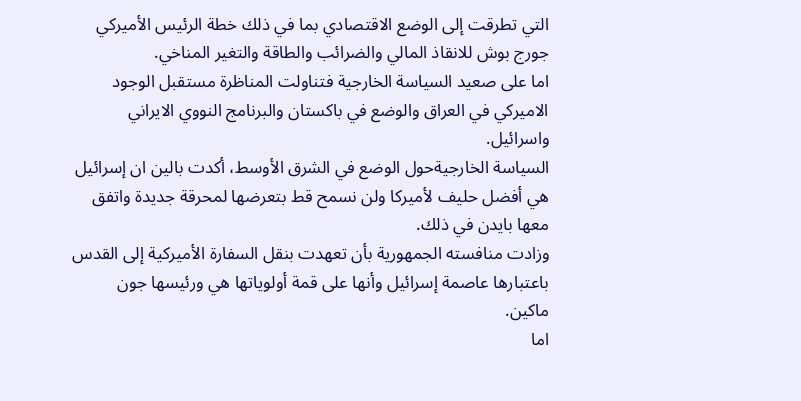التي تطرقت إلى الوضع الاقتصادي بما في ذلك خطة الرئيس الأميركي جورج بوش للانقاذ المالي والضرائب والطاقة والتغير المناخي.
اما على صعيد السياسة الخارجية فتناولت المناظرة مستقبل الوجود الاميركي في العراق والوضع في باكستان والبرنامج النووي الايراني واسرائيل.
السياسة الخارجيةحول الوضع في الشرق الأوسط، أكدت بالين ان إسرائيل هي أفضل حليف لأميركا ولن نسمح قط بتعرضها لمحرقة جديدة واتفق معها بايدن في ذلك.
وزادت منافسته الجمهورية بأن تعهدت بنقل السفارة الأميركية إلى القدس باعتبارها عاصمة إسرائيل وأنها على قمة أولوياتها هي ورئيسها جون ماكين.
اما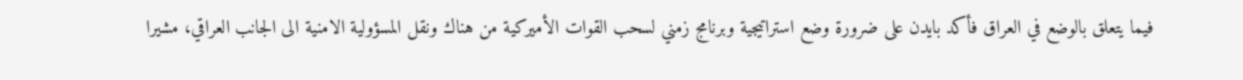فيما يتعلق بالوضع في العراق فأكد بايدن على ضرورة وضع استراتيجية وبرنامج زمني لسحب القوات الأميركية من هناك ونقل المسؤولية الامنية الى الجانب العراقي، مشيرا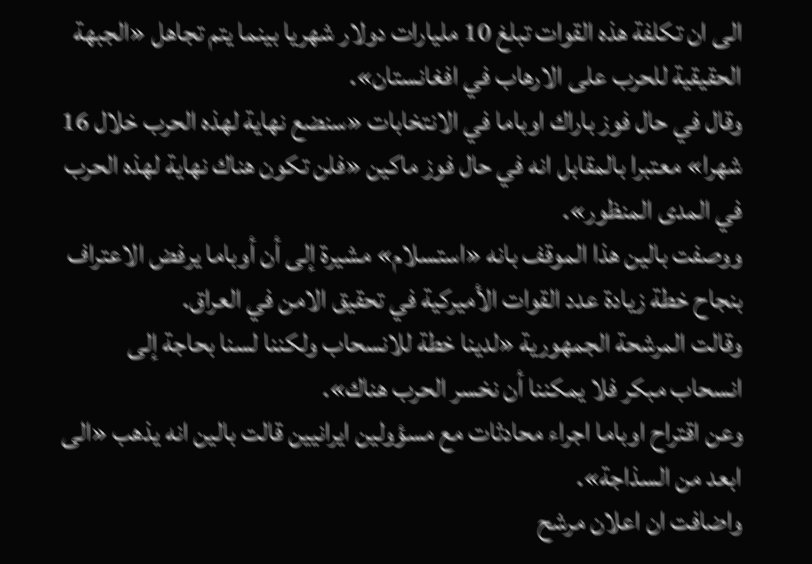الى ان تكلفة هذه القوات تبلغ 10 مليارات دولار شهريا بينما يتم تجاهل «الجبهة الحقيقية للحرب على الارهاب في افغانستان».
وقال في حال فوز باراك اوباما في الانتخابات «سنضع نهاية لهذه الحرب خلال 16 شهرا» معتبرا بالمقابل انه في حال فوز ماكين «فلن تكون هناك نهاية لهذه الحرب في المدى المنظور».
ووصفت بالين هذا الموقف بانه «استسلام» مشيرة إلى أن أوباما يرفض الاعتراف بنجاح خطة زيادة عدد القوات الأميركية في تحقيق الامن في العراق.
وقالت المرشحة الجمهورية «لدينا خطة للانسحاب ولكننا لسنا بحاجة إلى انسحاب مبكر فلا يمكننا أن نخسر الحرب هناك».
وعن اقتراح اوباما اجراء محادثات مع مسؤولين ايرانيين قالت بالين انه يذهب «الى ابعد من السذاجة».
واضافت ان اعلان مرشح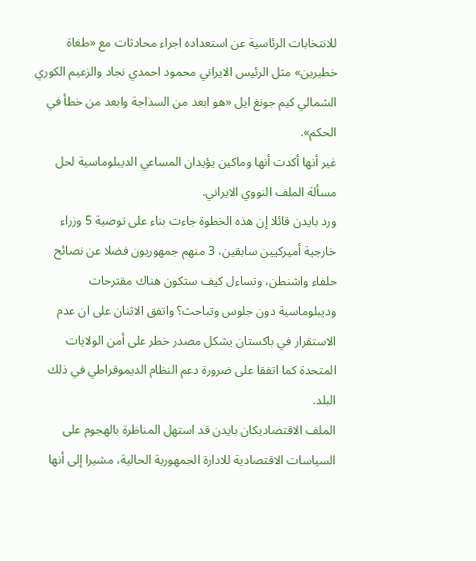للانتخابات الرئاسية عن استعداده اجراء محادثات مع «طغاة خطيرين» مثل الرئيس الايراني محمود احمدي نجاد والزعيم الكوري الشمالي كيم جونغ ايل «هو ابعد من السذاجة وابعد من خطأ في الحكم».
غير أنها أكدت أنها وماكين يؤيدان المساعي الديبلوماسية لحل مسألة الملف النووي الايراني.
ورد بايدن قائلا إن هذه الخطوة جاءت بناء على توصية 5 وزراء خارجية أميركيين سابقين، 3 منهم جمهوريون فضلا عن نصائح حلفاء واشنطن، وتساءل كيف ستكون هناك مقترحات وديبلوماسية دون جلوس وتباحث؟ واتفق الاثنان على ان عدم الاستقرار في باكستان يشكل مصدر خطر على أمن الولايات المتحدة كما اتفقا على ضرورة دعم النظام الديموقراطي في ذلك البلد.
الملف الاقتصاديكان بايدن قد استهل المناظرة بالهجوم على السياسات الاقتصادية للادارة الجمهورية الحالية، مشيرا إلى أنها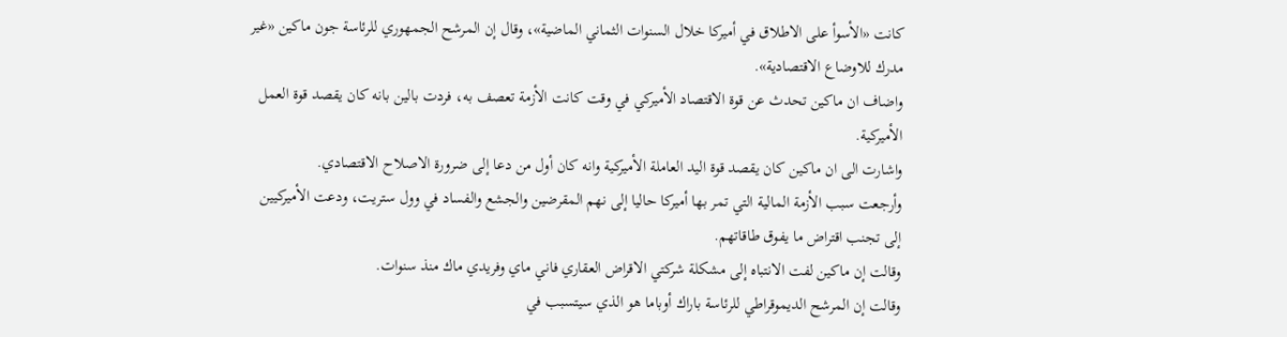كانت «الأسوأ على الاطلاق في أميركا خلال السنوات الثماني الماضية»، وقال إن المرشح الجمهوري للرئاسة جون ماكين «غير مدرك للاوضاع الاقتصادية».
واضاف ان ماكين تحدث عن قوة الاقتصاد الأميركي في وقت كانت الأزمة تعصف به، فردت بالين بانه كان يقصد قوة العمل الأميركية.
واشارت الى ان ماكين كان يقصد قوة اليد العاملة الأميركية وانه كان أول من دعا إلى ضرورة الاصلاح الاقتصادي.
وأرجعت سبب الأزمة المالية التي تمر بها أميركا حاليا إلى نهم المقرضين والجشع والفساد في وول ستريت، ودعت الأميركيين إلى تجنب اقتراض ما يفوق طاقاتهم.
وقالت إن ماكين لفت الانتباه إلى مشكلة شركتي الاقراض العقاري فاني ماي وفريدي ماك منذ سنوات.
وقالت إن المرشح الديموقراطي للرئاسة باراك أوباما هو الذي سيتسبب في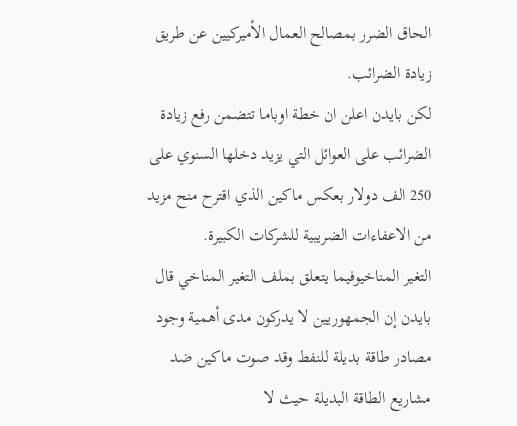الحاق الضرر بمصالح العمال الأميركيين عن طريق زيادة الضرائب.
لكن بايدن اعلن ان خطة اوباما تتضمن رفع زيادة الضرائب على العوائل التي يزيد دخلها السنوي على 250 الف دولار بعكس ماكين الذي اقترح منح مزيد من الاعفاءات الضريبية للشركات الكبيرة.
التغير المناخيوفيما يتعلق بملف التغير المناخي قال بايدن إن الجمهوريين لا يدركون مدى أهمية وجود مصادر طاقة بديلة للنفط وقد صوت ماكين ضد مشاريع الطاقة البديلة حيث لا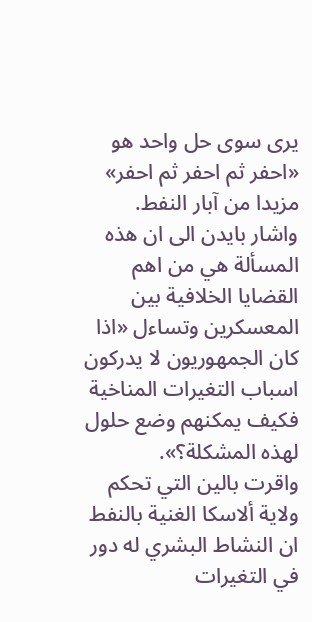يرى سوى حل واحد هو «احفر ثم احفر ثم احفر» مزيدا من آبار النفط.
واشار بايدن الى ان هذه المسألة هي من اهم القضايا الخلافية بين المعسكرين وتساءل «اذا كان الجمهوريون لا يدركون اسباب التغيرات المناخية فكيف يمكنهم وضع حلول لهذه المشكلة؟».
واقرت بالين التي تحكم ولاية ألاسكا الغنية بالنفط ان النشاط البشري له دور في التغيرات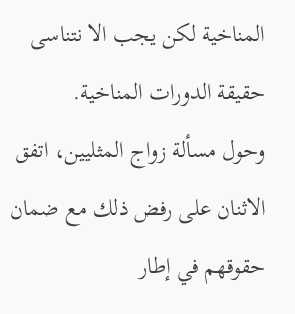المناخية لكن يجب الا نتناسى حقيقة الدورات المناخية.
وحول مسألة زواج المثليين، اتفق الاثنان على رفض ذلك مع ضمان حقوقهم في إطار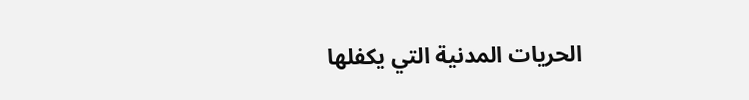الحريات المدنية التي يكفلها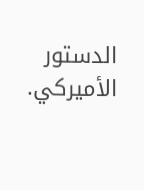الدستور الأميركي.